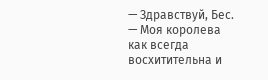— Здравствуй, Бес.
— Моя королева как всегда восхитительна и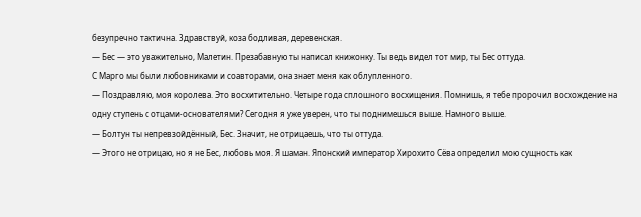безупречно тактична. Здравствуй, коза бодливая, деревенская.
— Бес — это уважительно, Малетин. Презабавную ты написал книжонку. Ты ведь видел тот мир, ты Бес оттуда.
С Марго мы были любовниками и соавторами, она знает меня как облупленного.
— Поздравляю, моя королева. Это восхитительно. Четыре года сплошного восхищения. Помнишь, я тебе пророчил восхождение на одну ступень с отцами-основателями? Сегодня я уже уверен, что ты поднимешься выше. Намного выше.
— Болтун ты непревзойдённый, Бес. Значит, не отрицаешь, что ты оттуда.
— Этого не отрицаю, но я не Бес, любовь моя. Я шаман. Японский император Хирохито Сёва определил мою сущность как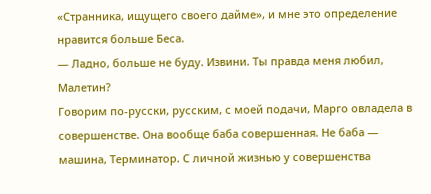«Странника, ищущего своего дайме», и мне это определение нравится больше Беса.
— Ладно, больше не буду. Извини. Ты правда меня любил, Малетин?
Говорим по-русски, русским, с моей подачи, Марго овладела в совершенстве. Она вообще баба совершенная. Не баба — машина, Терминатор. С личной жизнью у совершенства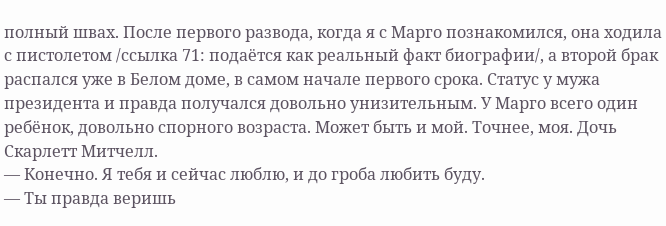полный швах. После первого развода, когда я с Марго познакомился, она ходила с пистолетом /ссылка 71: подаётся как реальный факт биографии/, а второй брак распался уже в Белом доме, в самом начале первого срока. Статус у мужа президента и правда получался довольно унизительным. У Марго всего один ребёнок, довольно спорного возраста. Может быть и мой. Точнее, моя. Дочь Скарлетт Митчелл.
— Конечно. Я тебя и сейчас люблю, и до гроба любить буду.
— Ты правда веришь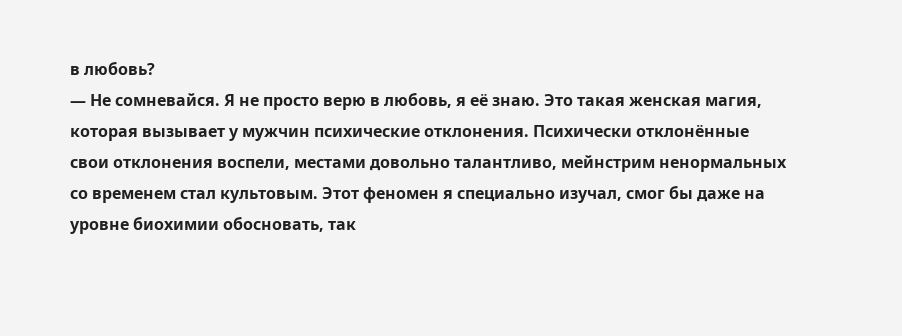в любовь?
— Не сомневайся. Я не просто верю в любовь, я её знаю. Это такая женская магия, которая вызывает у мужчин психические отклонения. Психически отклонённые свои отклонения воспели, местами довольно талантливо, мейнстрим ненормальных со временем стал культовым. Этот феномен я специально изучал, смог бы даже на уровне биохимии обосновать, так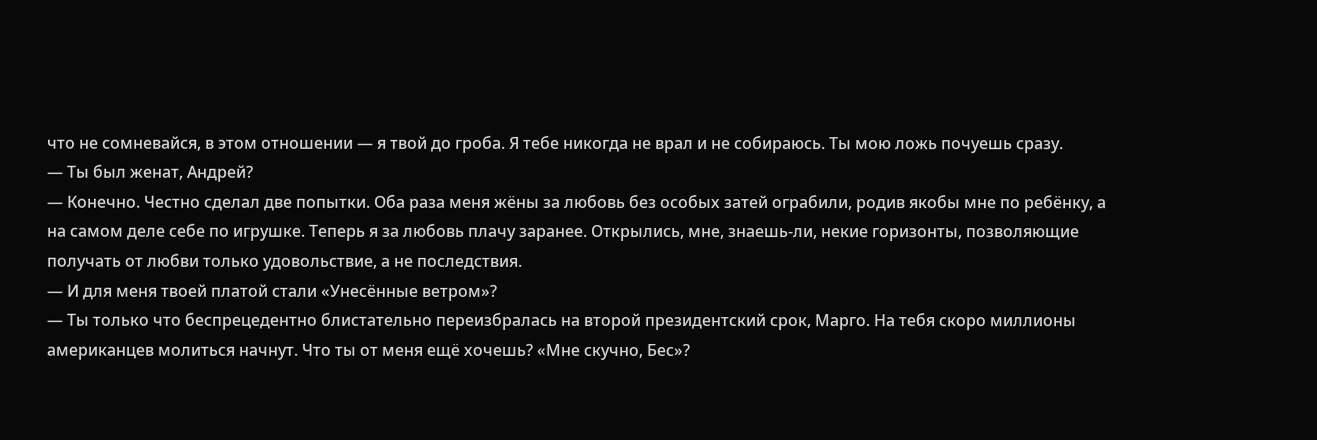что не сомневайся, в этом отношении — я твой до гроба. Я тебе никогда не врал и не собираюсь. Ты мою ложь почуешь сразу.
— Ты был женат, Андрей?
— Конечно. Честно сделал две попытки. Оба раза меня жёны за любовь без особых затей ограбили, родив якобы мне по ребёнку, а на самом деле себе по игрушке. Теперь я за любовь плачу заранее. Открылись, мне, знаешь-ли, некие горизонты, позволяющие получать от любви только удовольствие, а не последствия.
— И для меня твоей платой стали «Унесённые ветром»?
— Ты только что беспрецедентно блистательно переизбралась на второй президентский срок, Марго. На тебя скоро миллионы американцев молиться начнут. Что ты от меня ещё хочешь? «Мне скучно, Бес»?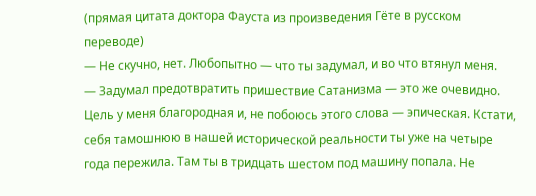(прямая цитата доктора Фауста из произведения Гёте в русском переводе)
— Не скучно, нет. Любопытно — что ты задумал, и во что втянул меня.
— Задумал предотвратить пришествие Сатанизма — это же очевидно. Цель у меня благородная и, не побоюсь этого слова — эпическая. Кстати, себя тамошнюю в нашей исторической реальности ты уже на четыре года пережила. Там ты в тридцать шестом под машину попала. Не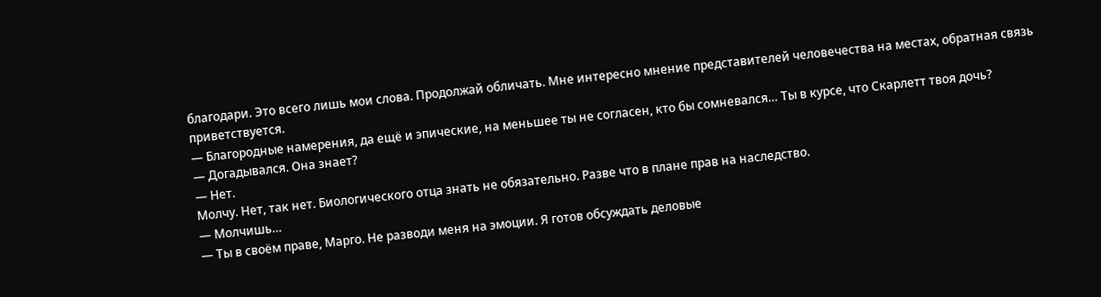благодари. Это всего лишь мои слова. Продолжай обличать. Мне интересно мнение представителей человечества на местах, обратная связь приветствуется.
— Благородные намерения, да ещё и эпические, на меньшее ты не согласен, кто бы сомневался… Ты в курсе, что Скарлетт твоя дочь?
— Догадывался. Она знает?
— Нет.
Молчу. Нет, так нет. Биологического отца знать не обязательно. Разве что в плане прав на наследство.
— Молчишь…
— Ты в своём праве, Марго. Не разводи меня на эмоции. Я готов обсуждать деловые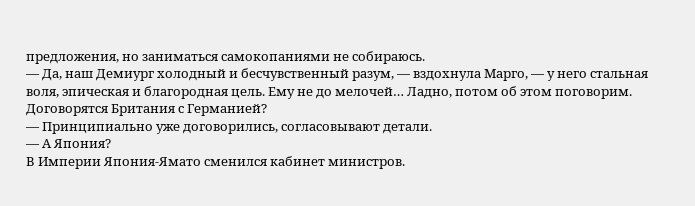предложения, но заниматься самокопаниями не собираюсь.
— Да, наш Демиург холодный и бесчувственный разум, — вздохнула Марго, — у него стальная воля, эпическая и благородная цель. Ему не до мелочей… Ладно, потом об этом поговорим. Договорятся Британия с Германией?
— Принципиально уже договорились, согласовывают детали.
— А Япония?
В Империи Япония-Ямато сменился кабинет министров.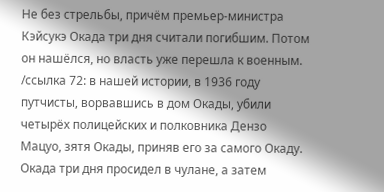Не без стрельбы, причём премьер-министра Кэйсукэ Окада три дня считали погибшим. Потом он нашёлся, но власть уже перешла к военным. /ссылка 72: в нашей истории, в 1936 году путчисты, ворвавшись в дом Окады, убили четырёх полицейских и полковника Дензо Мацуо, зятя Окады, приняв его за самого Окаду. Окада три дня просидел в чулане, а затем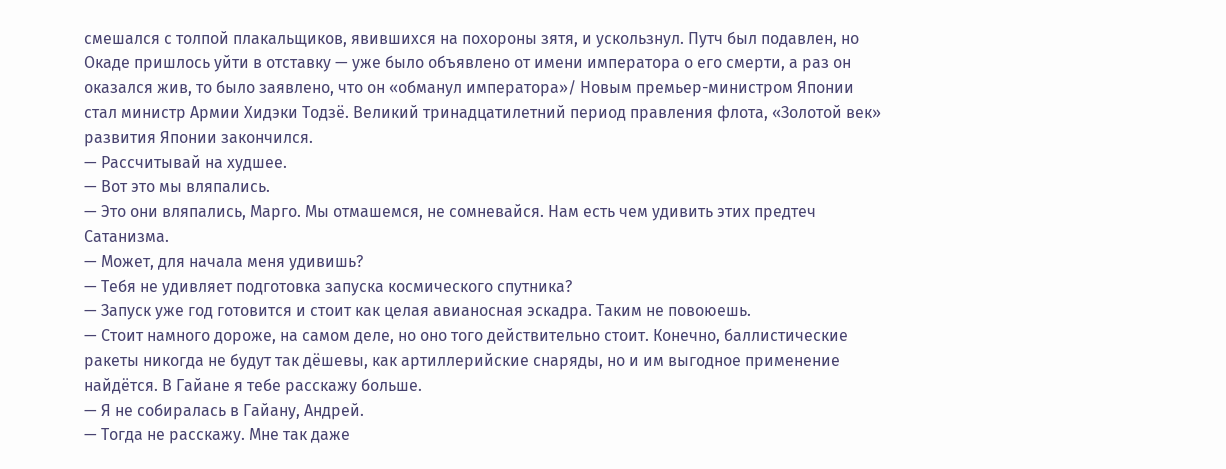смешался с толпой плакальщиков, явившихся на похороны зятя, и ускользнул. Путч был подавлен, но Окаде пришлось уйти в отставку — уже было объявлено от имени императора о его смерти, а раз он оказался жив, то было заявлено, что он «обманул императора»/ Новым премьер-министром Японии стал министр Армии Хидэки Тодзё. Великий тринадцатилетний период правления флота, «Золотой век» развития Японии закончился.
— Рассчитывай на худшее.
— Вот это мы вляпались.
— Это они вляпались, Марго. Мы отмашемся, не сомневайся. Нам есть чем удивить этих предтеч Сатанизма.
— Может, для начала меня удивишь?
— Тебя не удивляет подготовка запуска космического спутника?
— Запуск уже год готовится и стоит как целая авианосная эскадра. Таким не повоюешь.
— Стоит намного дороже, на самом деле, но оно того действительно стоит. Конечно, баллистические ракеты никогда не будут так дёшевы, как артиллерийские снаряды, но и им выгодное применение найдётся. В Гайане я тебе расскажу больше.
— Я не собиралась в Гайану, Андрей.
— Тогда не расскажу. Мне так даже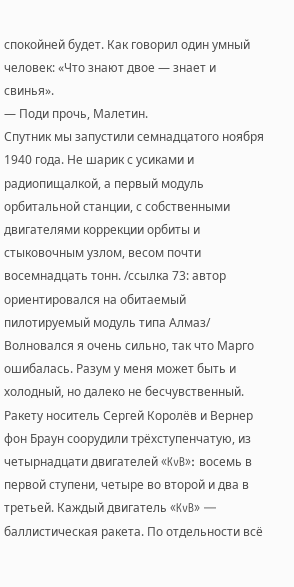спокойней будет. Как говорил один умный человек: «Что знают двое — знает и свинья».
— Поди прочь, Малетин.
Спутник мы запустили семнадцатого ноября 1940 года. Не шарик с усиками и радиопищалкой, а первый модуль орбитальной станции, с собственными двигателями коррекции орбиты и стыковочным узлом, весом почти восемнадцать тонн. /ссылка 73: автор ориентировался на обитаемый пилотируемый модуль типа Алмаз/ Волновался я очень сильно, так что Марго ошибалась. Разум у меня может быть и холодный, но далеко не бесчувственный.
Ракету носитель Сергей Королёв и Вернер фон Браун соорудили трёхступенчатую, из четырнадцати двигателей «KvB»: восемь в первой ступени, четыре во второй и два в третьей. Каждый двигатель «KvB» — баллистическая ракета. По отдельности всё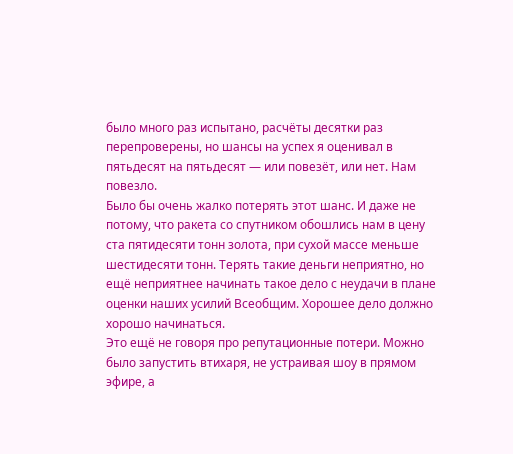было много раз испытано, расчёты десятки раз перепроверены, но шансы на успех я оценивал в пятьдесят на пятьдесят — или повезёт, или нет. Нам повезло.
Было бы очень жалко потерять этот шанс. И даже не потому, что ракета со спутником обошлись нам в цену ста пятидесяти тонн золота, при сухой массе меньше шестидесяти тонн. Терять такие деньги неприятно, но ещё неприятнее начинать такое дело с неудачи в плане оценки наших усилий Всеобщим. Хорошее дело должно хорошо начинаться.
Это ещё не говоря про репутационные потери. Можно было запустить втихаря, не устраивая шоу в прямом эфире, а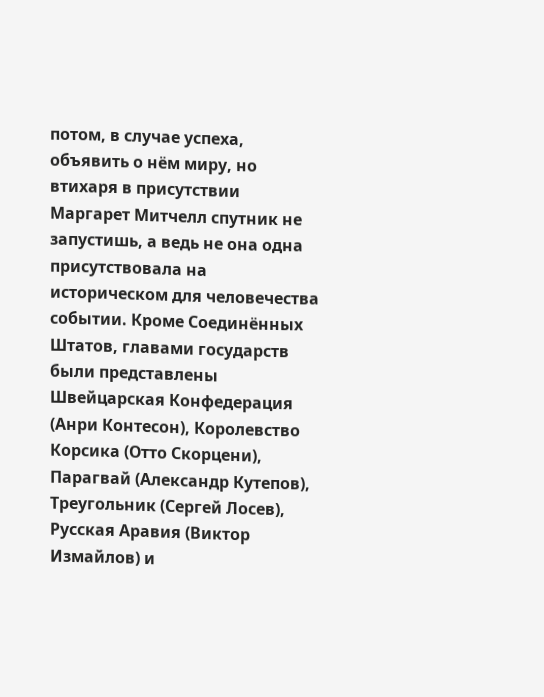потом, в случае успеха, объявить о нём миру, но втихаря в присутствии Маргарет Митчелл спутник не запустишь, а ведь не она одна присутствовала на историческом для человечества событии. Кроме Соединённых Штатов, главами государств были представлены Швейцарская Конфедерация (Анри Контесон), Королевство Корсика (Отто Скорцени), Парагвай (Александр Кутепов), Треугольник (Сергей Лосев), Русская Аравия (Виктор Измайлов) и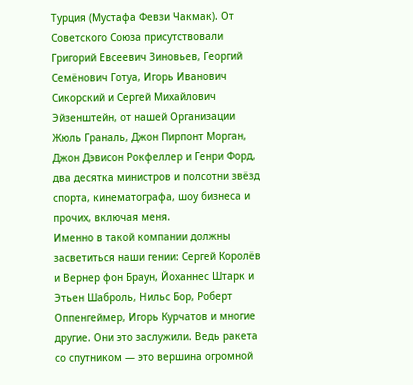Турция (Мустафа Февзи Чакмак). От Советского Союза присутствовали Григорий Евсеевич Зиновьев, Георгий Семёнович Готуа, Игорь Иванович Сикорский и Сергей Михайлович Эйзенштейн, от нашей Организации Жюль Граналь, Джон Пирпонт Морган, Джон Дэвисон Рокфеллер и Генри Форд, два десятка министров и полсотни звёзд спорта, кинематографа, шоу бизнеса и прочих, включая меня.
Именно в такой компании должны засветиться наши гении: Сергей Королёв и Вернер фон Браун, Йоханнес Штарк и Этьен Шаброль, Нильс Бор, Роберт Оппенгеймер, Игорь Курчатов и многие другие. Они это заслужили. Ведь ракета со спутником — это вершина огромной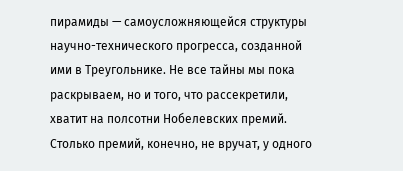пирамиды — самоусложняющейся структуры научно-технического прогресса, созданной ими в Треугольнике. Не все тайны мы пока раскрываем, но и того, что рассекретили, хватит на полсотни Нобелевских премий. Столько премий, конечно, не вручат, у одного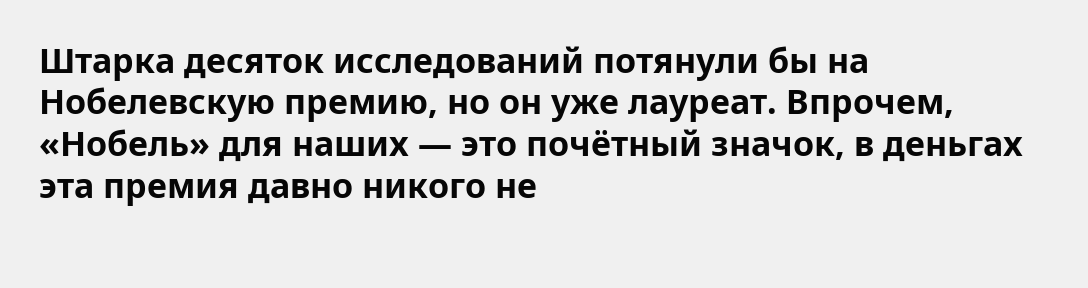Штарка десяток исследований потянули бы на Нобелевскую премию, но он уже лауреат. Впрочем, «Нобель» для наших — это почётный значок, в деньгах эта премия давно никого не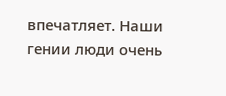впечатляет. Наши гении люди очень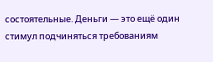состоятельные. Деньги — это ещё один стимул подчиняться требованиям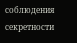соблюдения секретности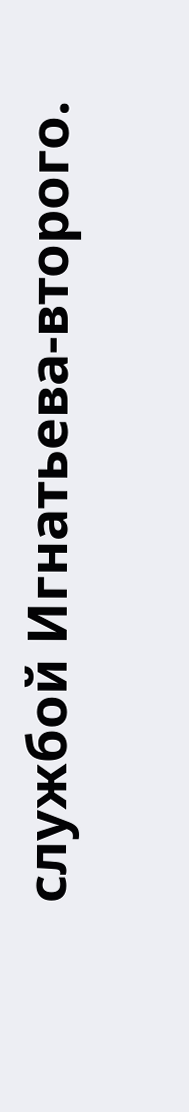службой Игнатьева-второго.